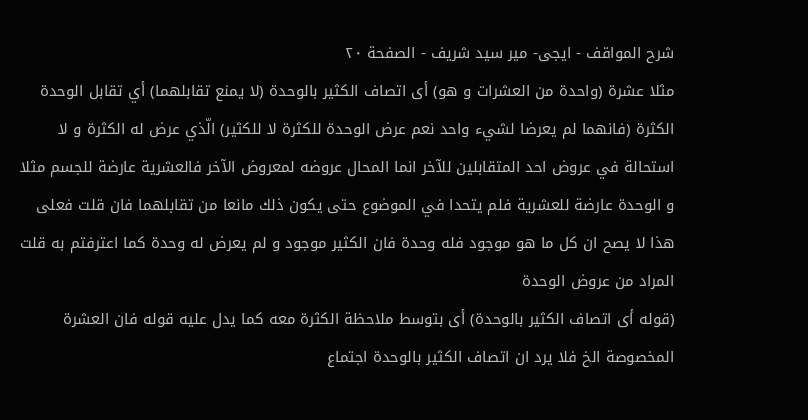شرح المواقف - ايجى- مير سيد شريف - الصفحة ٢٠
مثلا عشرة (واحدة من العشرات و هو) أى اتصاف الكثير بالوحدة (لا يمنع تقابلهما) أي تقابل الوحدة الكثرة (فانهما لم يعرضا لشيء واحد نعم عرض الوحدة للكثرة لا للكثير) الّذي عرض له الكثرة و لا استحالة في عروض احد المتقابلين للآخر انما المحال عروضه لمعروض الآخر فالعشرية عارضة للجسم مثلا و الوحدة عارضة للعشرية فلم يتحدا في الموضوع حتى يكون ذلك مانعا من تقابلهما فان قلت فعلى هذا لا يصح ان كل ما هو موجود فله وحدة فان الكثير موجود و لم يعرض له وحدة كما اعترفتم به قلت المراد من عروض الوحدة
(قوله أى اتصاف الكثير بالوحدة) أى بتوسط ملاحظة الكثرة معه كما يدل عليه قوله فان العشرة المخصوصة الخ فلا يرد ان اتصاف الكثير بالوحدة اجتماع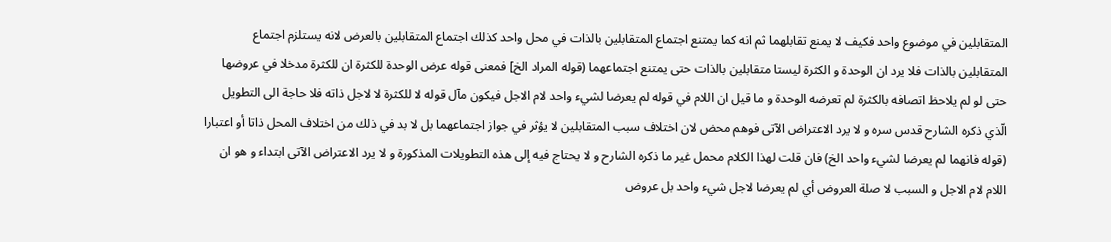المتقابلين في موضوع واحد فكيف لا يمنع تقابلهما ثم انه كما يمتنع اجتماع المتقابلين بالذات في محل واحد كذلك اجتماع المتقابلين بالعرض لانه يستلزم اجتماع المتقابلين بالذات فلا يرد ان الوحدة و الكثرة ليستا متقابلين بالذات حتى يمتنع اجتماعهما (قوله المراد الخ] فمعنى قوله عرض الوحدة للكثرة ان للكثرة مدخلا في عروضها حتى لو لم يلاحظ اتصافه بالكثرة لم تعرضه الوحدة و ما قيل ان اللام في قوله لم يعرضا لشيء واحد لام الاجل فيكون مآل قوله لا للكثرة لا لاجل ذاته فلا حاجة الى التطويل الّذي ذكره الشارح قدس سره و لا يرد الاعتراض الآتى فوهم محض لان اختلاف سبب المتقابلين لا يؤثر في جواز اجتماعهما بل لا بد في ذلك من اختلاف المحل ذاتا أو اعتبارا
(قوله فانهما لم يعرضا لشيء واحد الخ) فان قلت لهذا الكلام محمل غير ما ذكره الشارح و لا يحتاج فيه إلى هذه التطويلات المذكورة و لا يرد الاعتراض الآتى ابتداء و هو ان اللام لام الاجل و السبب لا صلة العروض أي لم يعرضا لاجل شيء واحد بل عروض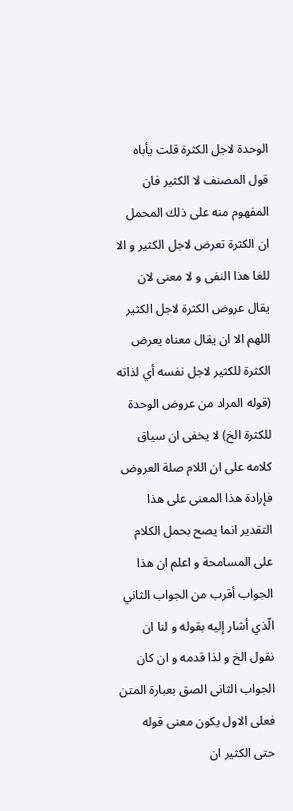الوحدة لاجل الكثرة قلت يأباه قول المصنف لا الكثير فان المفهوم منه على ذلك المحمل ان الكثرة تعرض لاجل الكثير و الا للغا هذا النفى و لا معنى لان يقال عروض الكثرة لاجل الكثير اللهم الا ان يقال معناه يعرض الكثرة للكثير لاجل نفسه أي لذاته (قوله المراد من عروض الوحدة للكثرة الخ) لا يخفى ان سياق كلامه على ان اللام صلة العروض فإرادة هذا المعنى على هذا التقدير انما يصح بحمل الكلام على المسامحة و اعلم ان هذا الجواب أقرب من الجواب الثاني الّذي أشار إليه بقوله و لنا ان نقول الخ و لذا قدمه و ان كان الجواب الثانى الصق بعبارة المتن فعلى الاول يكون معنى قوله حتى الكثير ان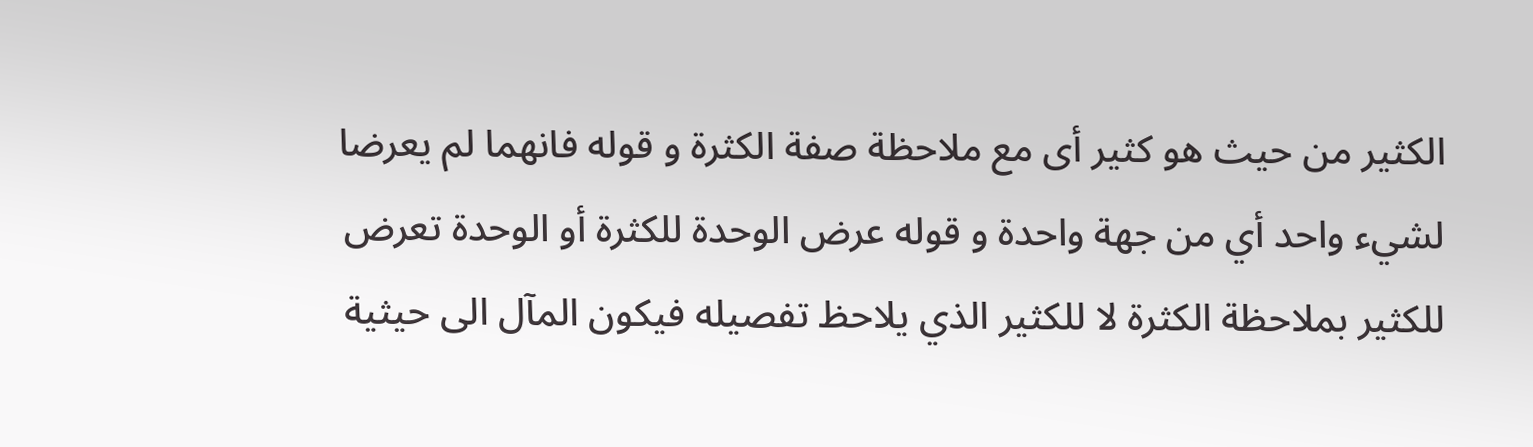الكثير من حيث هو كثير أى مع ملاحظة صفة الكثرة و قوله فانهما لم يعرضا لشيء واحد أي من جهة واحدة و قوله عرض الوحدة للكثرة أو الوحدة تعرض للكثير بملاحظة الكثرة لا للكثير الذي يلاحظ تفصيله فيكون المآل الى حيثية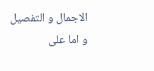الاجمال و التفصيل و اما على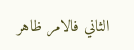الثاني فالامر ظاهر